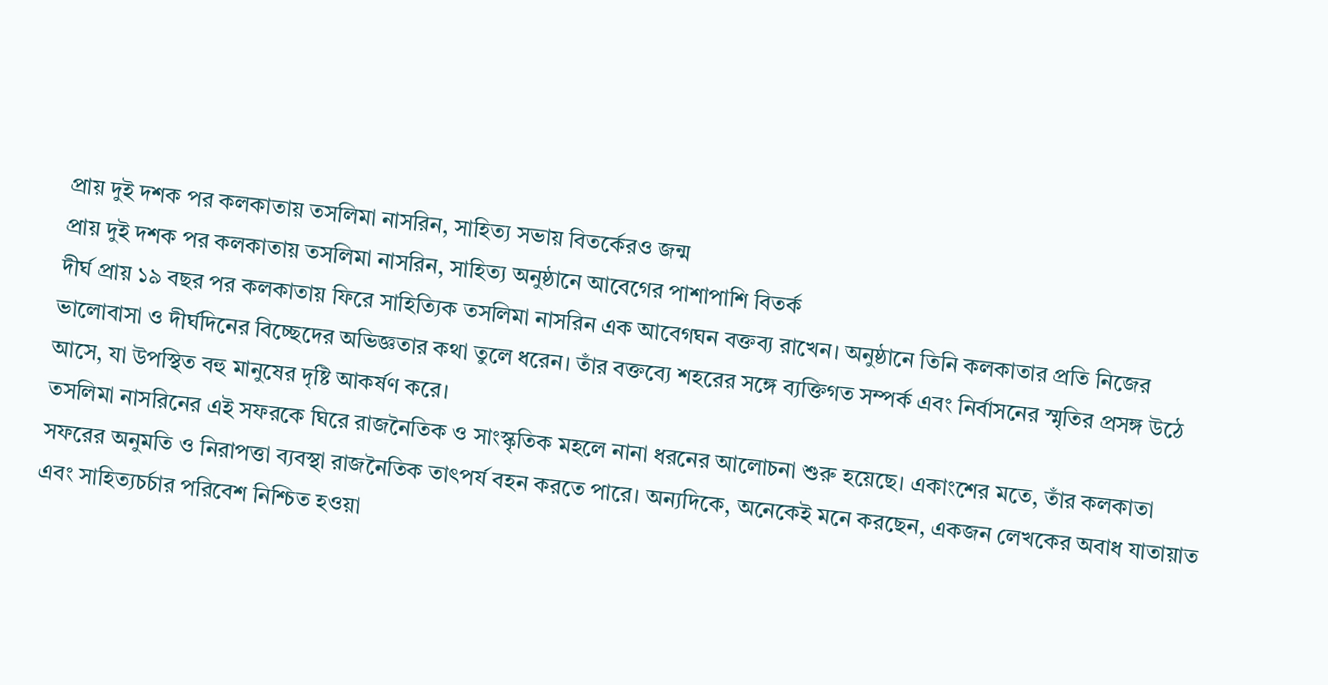প্রায় দুই দশক পর কলকাতায় তসলিমা নাসরিন, সাহিত্য সভায় বিতর্কেরও জন্ম
প্রায় দুই দশক পর কলকাতায় তসলিমা নাসরিন, সাহিত্য অনুষ্ঠানে আবেগের পাশাপাশি বিতর্ক
দীর্ঘ প্রায় ১৯ বছর পর কলকাতায় ফিরে সাহিত্যিক তসলিমা নাসরিন এক আবেগঘন বক্তব্য রাখেন। অনুষ্ঠানে তিনি কলকাতার প্রতি নিজের ভালোবাসা ও দীর্ঘদিনের বিচ্ছেদের অভিজ্ঞতার কথা তুলে ধরেন। তাঁর বক্তব্যে শহরের সঙ্গে ব্যক্তিগত সম্পর্ক এবং নির্বাসনের স্মৃতির প্রসঙ্গ উঠে আসে, যা উপস্থিত বহু মানুষের দৃষ্টি আকর্ষণ করে।
তসলিমা নাসরিনের এই সফরকে ঘিরে রাজনৈতিক ও সাংস্কৃতিক মহলে নানা ধরনের আলোচনা শুরু হয়েছে। একাংশের মতে, তাঁর কলকাতা সফরের অনুমতি ও নিরাপত্তা ব্যবস্থা রাজনৈতিক তাৎপর্য বহন করতে পারে। অন্যদিকে, অনেকেই মনে করছেন, একজন লেখকের অবাধ যাতায়াত এবং সাহিত্যচর্চার পরিবেশ নিশ্চিত হওয়া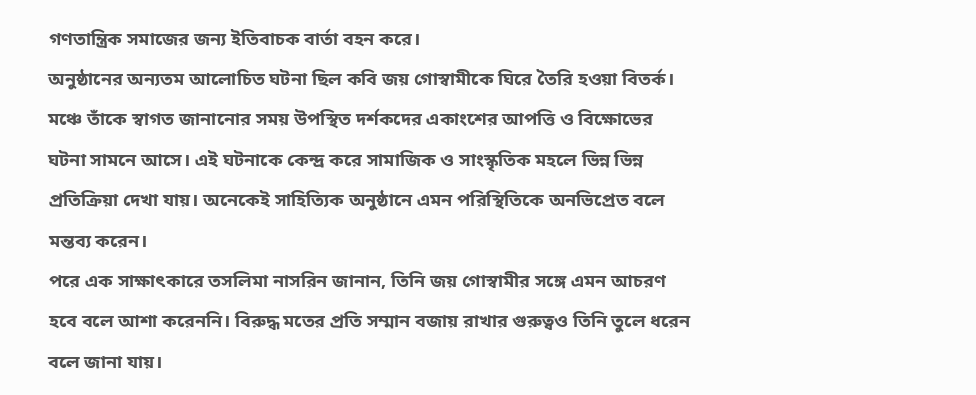গণতান্ত্রিক সমাজের জন্য ইতিবাচক বার্তা বহন করে।
অনুষ্ঠানের অন্যতম আলোচিত ঘটনা ছিল কবি জয় গোস্বামীকে ঘিরে তৈরি হওয়া বিতর্ক। মঞ্চে তাঁকে স্বাগত জানানোর সময় উপস্থিত দর্শকদের একাংশের আপত্তি ও বিক্ষোভের ঘটনা সামনে আসে। এই ঘটনাকে কেন্দ্র করে সামাজিক ও সাংস্কৃতিক মহলে ভিন্ন ভিন্ন প্রতিক্রিয়া দেখা যায়। অনেকেই সাহিত্যিক অনুষ্ঠানে এমন পরিস্থিতিকে অনভিপ্রেত বলে মন্তব্য করেন।
পরে এক সাক্ষাৎকারে তসলিমা নাসরিন জানান, তিনি জয় গোস্বামীর সঙ্গে এমন আচরণ হবে বলে আশা করেননি। বিরুদ্ধ মতের প্রতি সম্মান বজায় রাখার গুরুত্বও তিনি তুলে ধরেন বলে জানা যায়।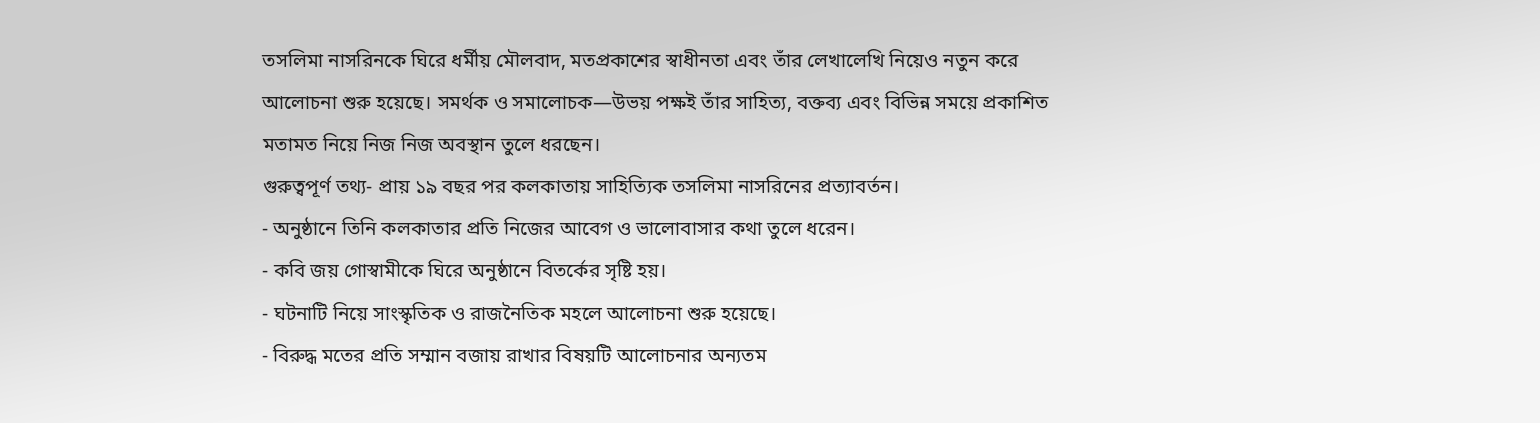তসলিমা নাসরিনকে ঘিরে ধর্মীয় মৌলবাদ, মতপ্রকাশের স্বাধীনতা এবং তাঁর লেখালেখি নিয়েও নতুন করে আলোচনা শুরু হয়েছে। সমর্থক ও সমালোচক—উভয় পক্ষই তাঁর সাহিত্য, বক্তব্য এবং বিভিন্ন সময়ে প্রকাশিত মতামত নিয়ে নিজ নিজ অবস্থান তুলে ধরছেন।
গুরুত্বপূর্ণ তথ্য- প্রায় ১৯ বছর পর কলকাতায় সাহিত্যিক তসলিমা নাসরিনের প্রত্যাবর্তন।
- অনুষ্ঠানে তিনি কলকাতার প্রতি নিজের আবেগ ও ভালোবাসার কথা তুলে ধরেন।
- কবি জয় গোস্বামীকে ঘিরে অনুষ্ঠানে বিতর্কের সৃষ্টি হয়।
- ঘটনাটি নিয়ে সাংস্কৃতিক ও রাজনৈতিক মহলে আলোচনা শুরু হয়েছে।
- বিরুদ্ধ মতের প্রতি সম্মান বজায় রাখার বিষয়টি আলোচনার অন্যতম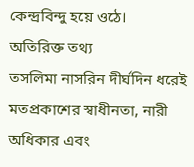কেন্দ্রবিন্দু হয়ে ওঠে।
অতিরিক্ত তথ্য
তসলিমা নাসরিন দীর্ঘদিন ধরেই মতপ্রকাশের স্বাধীনতা, নারী অধিকার এবং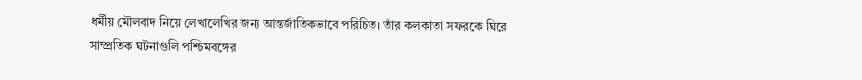ধর্মীয় মৌলবাদ নিয়ে লেখালেখির জন্য আন্তর্জাতিকভাবে পরিচিত। তাঁর কলকাতা সফরকে ঘিরে সাম্প্রতিক ঘটনাগুলি পশ্চিমবঙ্গের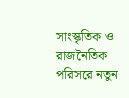সাংস্কৃতিক ও রাজনৈতিক পরিসরে নতুন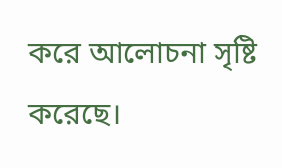করে আলোচনা সৃষ্টি করেছে।